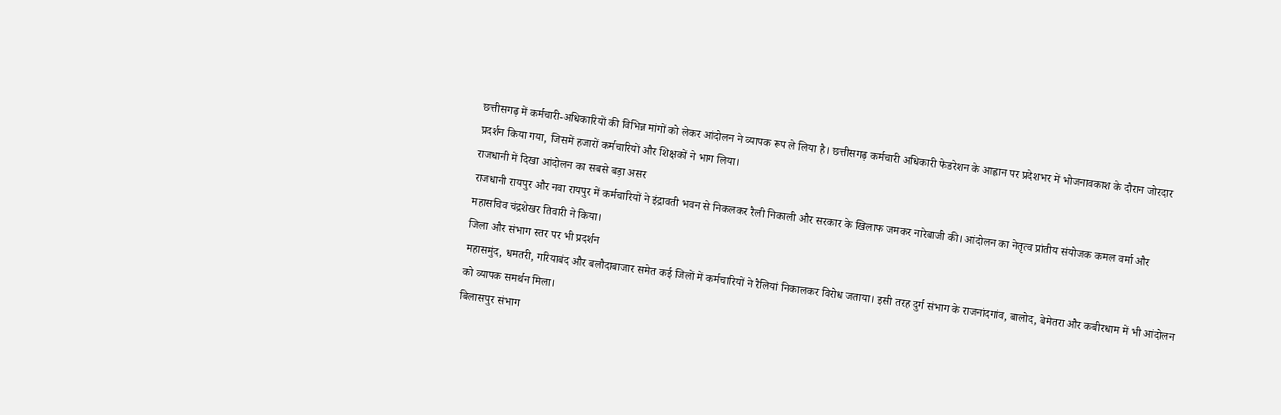छत्तीसगढ़ में कर्मचारी-अधिकारियों की विभिन्न मांगों को लेकर आंदोलन ने व्यापक रूप ले लिया है। छत्तीसगढ़ कर्मचारी अधिकारी फेडरेशन के आह्वान पर प्रदेशभर में भोजनावकाश के दौरान जोरदार प्रदर्शन किया गया, जिसमें हजारों कर्मचारियों और शिक्षकों ने भाग लिया।
राजधानी में दिखा आंदोलन का सबसे बड़ा असर
राजधानी रायपुर और नवा रायपुर में कर्मचारियों ने इंद्रावती भवन से निकलकर रैली निकाली और सरकार के खिलाफ जमकर नारेबाजी की। आंदोलन का नेतृत्व प्रांतीय संयोजक कमल वर्मा और महासचिव चंद्रशेखर तिवारी ने किया।
जिला और संभाग स्तर पर भी प्रदर्शन
महासमुंद, धमतरी, गरियाबंद और बलौदाबाजार समेत कई जिलों में कर्मचारियों ने रैलियां निकालकर विरोध जताया। इसी तरह दुर्ग संभाग के राजनांदगांव, बालोद, बेमेतरा और कबीरधाम में भी आंदोलन को व्यापक समर्थन मिला।
बिलासपुर संभाग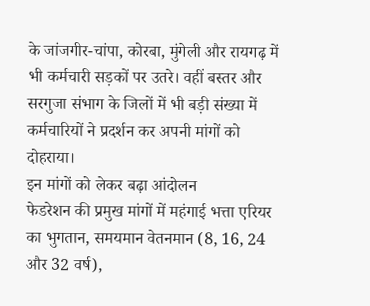के जांजगीर-चांपा, कोरबा, मुंगेली और रायगढ़ में भी कर्मचारी सड़कों पर उतरे। वहीं बस्तर और सरगुजा संभाग के जिलों में भी बड़ी संख्या में कर्मचारियों ने प्रदर्शन कर अपनी मांगों को दोहराया।
इन मांगों को लेकर बढ़ा आंदोलन
फेडरेशन की प्रमुख मांगों में महंगाई भत्ता एरियर का भुगतान, समयमान वेतनमान (8, 16, 24 और 32 वर्ष),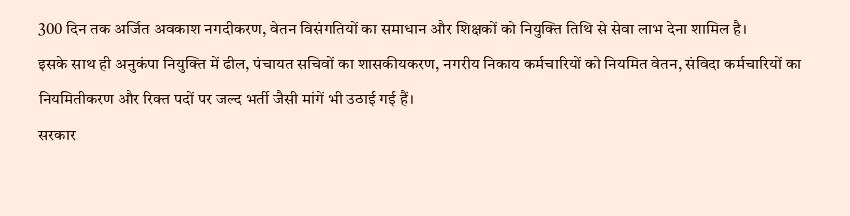300 दिन तक अर्जित अवकाश नगदीकरण, वेतन विसंगतियों का समाधान और शिक्षकों को नियुक्ति तिथि से सेवा लाभ देना शामिल है।
इसके साथ ही अनुकंपा नियुक्ति में ढील, पंचायत सचिवों का शासकीयकरण, नगरीय निकाय कर्मचारियों को नियमित वेतन, संविदा कर्मचारियों का नियमितीकरण और रिक्त पदों पर जल्द भर्ती जैसी मांगें भी उठाई गई हैं।
सरकार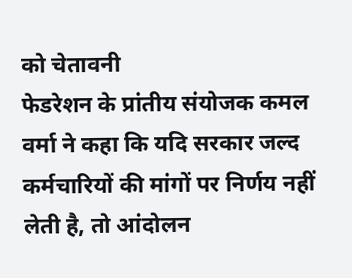को चेतावनी
फेडरेशन के प्रांतीय संयोजक कमल वर्मा ने कहा कि यदि सरकार जल्द कर्मचारियों की मांगों पर निर्णय नहीं लेती है, तो आंदोलन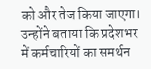को और तेज किया जाएगा। उन्होंने बताया कि प्रदेशभर में कर्मचारियों का समर्थन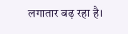लगातार बढ़ रहा है।